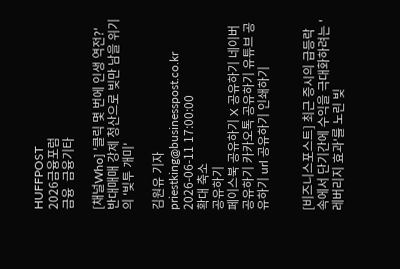HUFFPOST
2026금융포럼
금융  금융기타

[채널Who] '클릭 몇 번에 인생 역전?' 반대매매 강제 청산으로 빚만 남을 위기의 '빚투 개미'

김원유 기자 priestking@businesspost.co.kr 2026-06-11 17:00:00
확대 축소
공유하기
페이스북 공유하기 X 공유하기 네이버 공유하기 카카오톡 공유하기 유튜브 공유하기 url 공유하기 인쇄하기


[비즈니스포스트] 최근 증시의 급등락 속에서 단기간에 수익을 극대화하려는 '레버리지 효과'를 노린 빚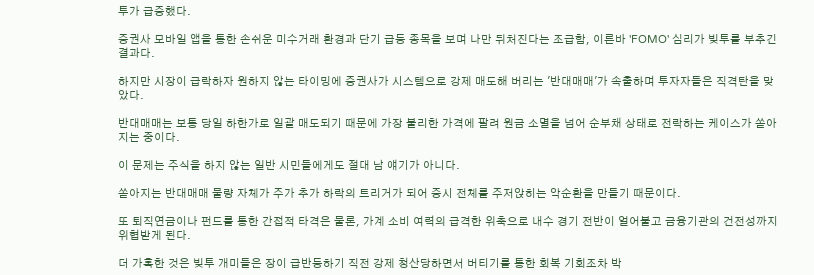투가 급증했다.

증권사 모바일 앱을 통한 손쉬운 미수거래 환경과 단기 급등 종목을 보며 나만 뒤처진다는 조급함, 이른바 'FOMO' 심리가 빚투를 부추긴 결과다.

하지만 시장이 급락하자 원하지 않는 타이밍에 증권사가 시스템으로 강제 매도해 버리는 '반대매매'가 속출하며 투자자들은 직격탄을 맞았다.

반대매매는 보통 당일 하한가로 일괄 매도되기 때문에 가장 불리한 가격에 팔려 원금 소멸을 넘어 순부채 상태로 전락하는 케이스가 쏟아지는 중이다.

이 문제는 주식을 하지 않는 일반 시민들에게도 절대 남 얘기가 아니다.

쏟아지는 반대매매 물량 자체가 주가 추가 하락의 트리거가 되어 증시 전체를 주저앉히는 악순환을 만들기 때문이다.

또 퇴직연금이나 펀드를 통한 간접적 타격은 물론, 가계 소비 여력의 급격한 위축으로 내수 경기 전반이 얼어붙고 금융기관의 건전성까지 위협받게 된다.

더 가혹한 것은 빚투 개미들은 장이 급반등하기 직전 강제 청산당하면서 버티기를 통한 회복 기회조차 박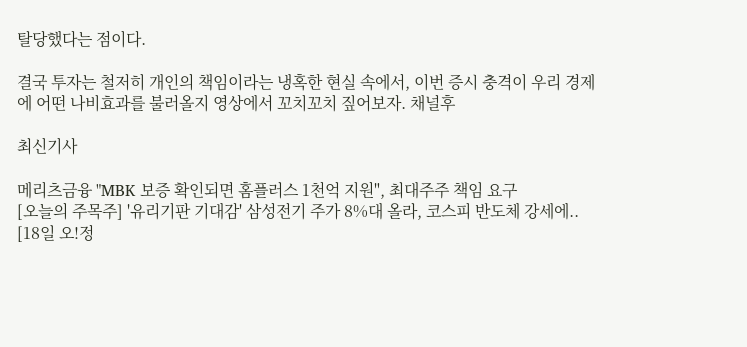탈당했다는 점이다.

결국 투자는 철저히 개인의 책임이라는 냉혹한 현실 속에서, 이번 증시 충격이 우리 경제에 어떤 나비효과를 불러올지 영상에서 꼬치꼬치 짚어보자. 채널후

최신기사

메리츠금융 "MBK 보증 확인되면 홈플러스 1천억 지원", 최대주주 책임 요구
[오늘의 주목주] '유리기판 기대감' 삼성전기 주가 8%대 올라, 코스피 반도체 강세에..
[18일 오!정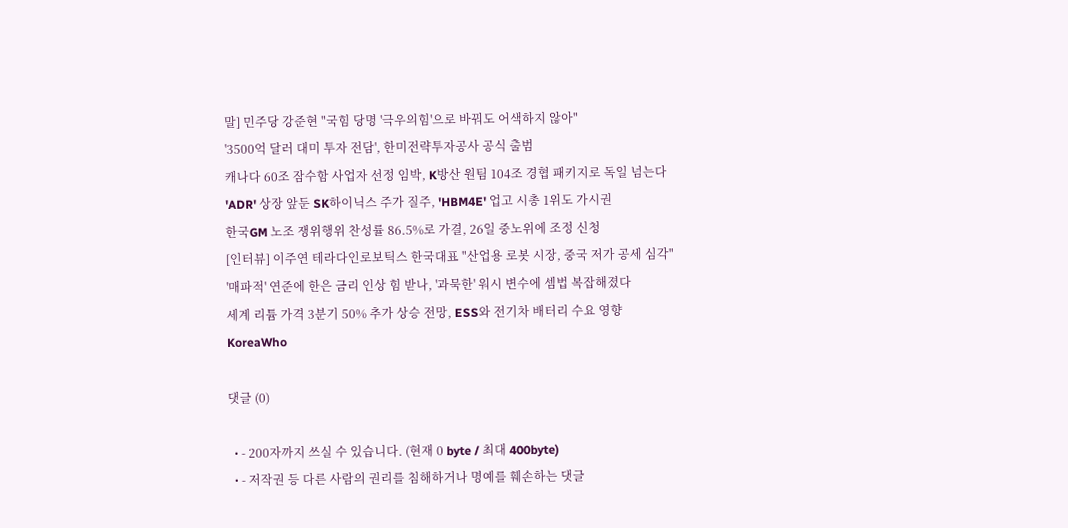말] 민주당 강준현 "국힘 당명 '극우의힘'으로 바꿔도 어색하지 않아"
'3500억 달러 대미 투자 전담', 한미전략투자공사 공식 출범
캐나다 60조 잠수함 사업자 선정 임박, K방산 원팀 104조 경협 패키지로 독일 넘는다
'ADR' 상장 앞둔 SK하이닉스 주가 질주, 'HBM4E' 업고 시총 1위도 가시권
한국GM 노조 쟁위행위 찬성률 86.5%로 가결, 26일 중노위에 조정 신청
[인터뷰] 이주연 테라다인로보틱스 한국대표 "산업용 로봇 시장, 중국 저가 공세 심각"
'매파적' 연준에 한은 금리 인상 힘 받나, '과묵한' 워시 변수에 셈법 복잡해졌다
세계 리튬 가격 3분기 50% 추가 상승 전망, ESS와 전기차 배터리 수요 영향
KoreaWho

댓글 (0)

  • - 200자까지 쓰실 수 있습니다. (현재 0 byte / 최대 400byte)
  • - 저작권 등 다른 사람의 권리를 침해하거나 명예를 훼손하는 댓글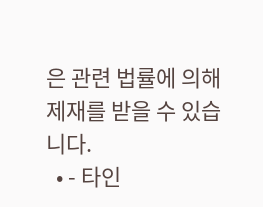은 관련 법률에 의해 제재를 받을 수 있습니다.
  • - 타인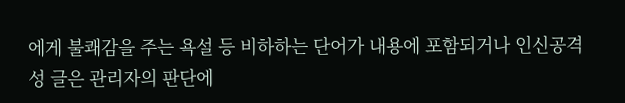에게 불쾌감을 주는 욕설 등 비하하는 단어가 내용에 포함되거나 인신공격성 글은 관리자의 판단에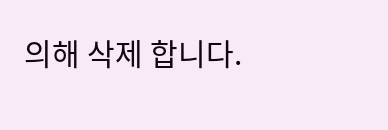의해 삭제 합니다.